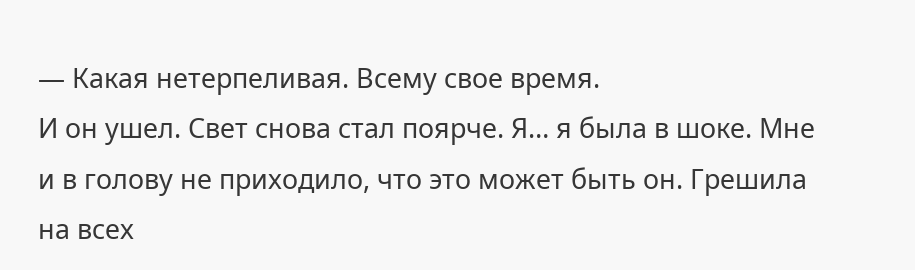— Какая нетерпеливая. Всему свое время.
И он ушел. Свет снова стал поярче. Я… я была в шоке. Мне и в голову не приходило, что это может быть он. Грешила на всех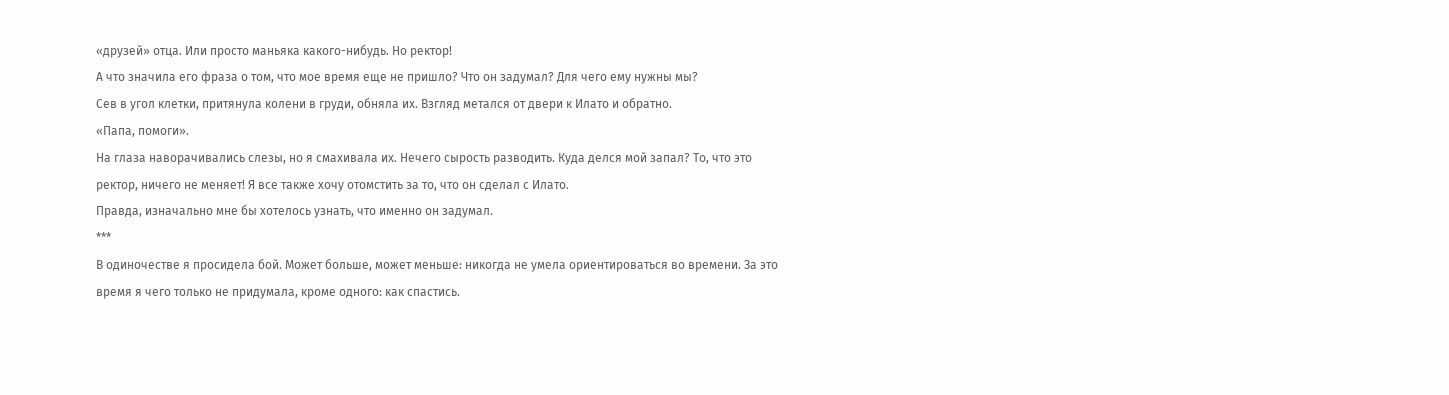«друзей» отца. Или просто маньяка какого-нибудь. Но ректор!
А что значила его фраза о том, что мое время еще не пришло? Что он задумал? Для чего ему нужны мы?
Сев в угол клетки, притянула колени в груди, обняла их. Взгляд метался от двери к Илато и обратно.
«Папа, помоги».
На глаза наворачивались слезы, но я смахивала их. Нечего сырость разводить. Куда делся мой запал? То, что это ректор, ничего не меняет! Я все также хочу отомстить за то, что он сделал с Илато.
Правда, изначально мне бы хотелось узнать, что именно он задумал.
***
В одиночестве я просидела бой. Может больше, может меньше: никогда не умела ориентироваться во времени. За это время я чего только не придумала, кроме одного: как спастись.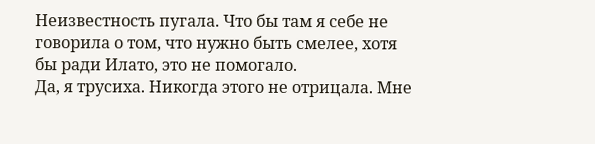Неизвестность пугала. Что бы там я себе не говорила о том, что нужно быть смелее, хотя бы ради Илато, это не помогало.
Да, я трусиха. Никогда этого не отрицала. Мне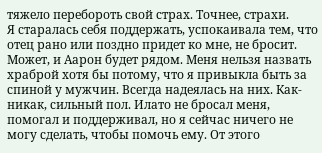тяжело перебороть свой страх. Точнее, страхи.
Я старалась себя поддержать, успокаивала тем, что отец рано или поздно придет ко мне, не бросит. Может, и Аарон будет рядом. Меня нельзя назвать храброй хотя бы потому, что я привыкла быть за спиной у мужчин. Всегда надеялась на них. Как-никак, сильный пол. Илато не бросал меня, помогал и поддерживал, но я сейчас ничего не могу сделать, чтобы помочь ему. От этого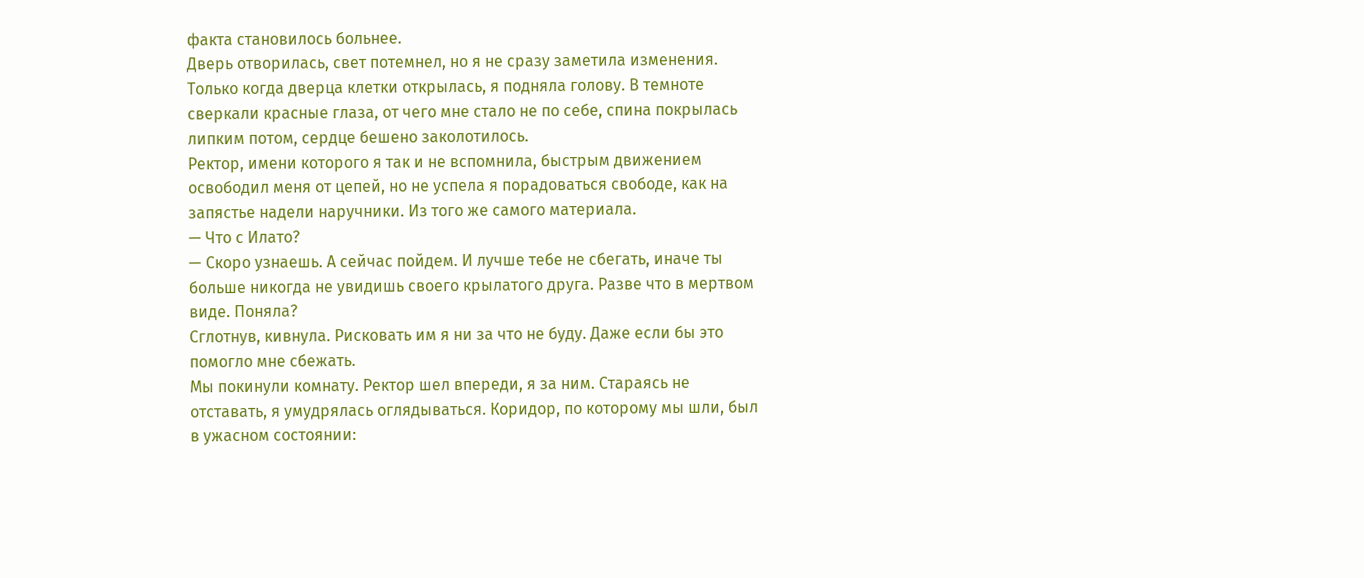факта становилось больнее.
Дверь отворилась, свет потемнел, но я не сразу заметила изменения. Только когда дверца клетки открылась, я подняла голову. В темноте сверкали красные глаза, от чего мне стало не по себе, спина покрылась липким потом, сердце бешено заколотилось.
Ректор, имени которого я так и не вспомнила, быстрым движением освободил меня от цепей, но не успела я порадоваться свободе, как на запястье надели наручники. Из того же самого материала.
— Что с Илато?
— Скоро узнаешь. А сейчас пойдем. И лучше тебе не сбегать, иначе ты больше никогда не увидишь своего крылатого друга. Разве что в мертвом виде. Поняла?
Сглотнув, кивнула. Рисковать им я ни за что не буду. Даже если бы это помогло мне сбежать.
Мы покинули комнату. Ректор шел впереди, я за ним. Стараясь не отставать, я умудрялась оглядываться. Коридор, по которому мы шли, был в ужасном состоянии: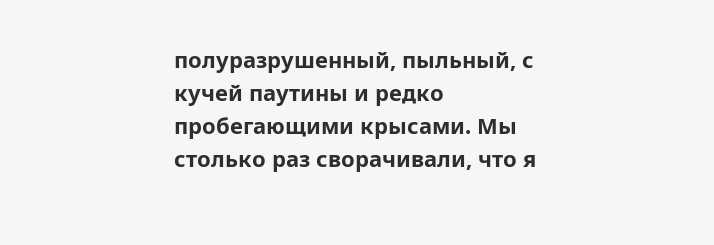полуразрушенный, пыльный, с кучей паутины и редко пробегающими крысами. Мы столько раз сворачивали, что я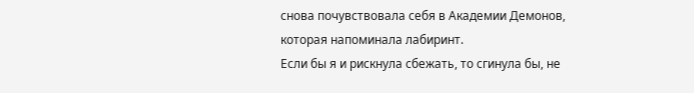снова почувствовала себя в Академии Демонов, которая напоминала лабиринт.
Если бы я и рискнула сбежать, то сгинула бы, не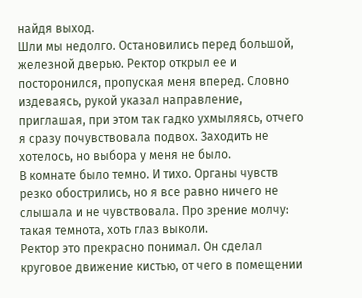найдя выход.
Шли мы недолго. Остановились перед большой, железной дверью. Ректор открыл ее и посторонился, пропуская меня вперед. Словно издеваясь, рукой указал направление, приглашая, при этом так гадко ухмыляясь, отчего я сразу почувствовала подвох. Заходить не хотелось, но выбора у меня не было.
В комнате было темно. И тихо. Органы чувств резко обострились, но я все равно ничего не слышала и не чувствовала. Про зрение молчу: такая темнота, хоть глаз выколи.
Ректор это прекрасно понимал. Он сделал круговое движение кистью, от чего в помещении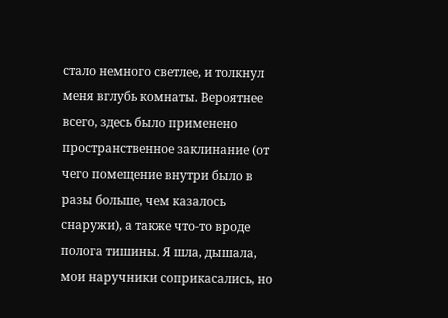стало немного светлее, и толкнул меня вглубь комнаты. Вероятнее всего, здесь было применено пространственное заклинание (от чего помещение внутри было в разы больше, чем казалось снаружи), а также что-то вроде полога тишины. Я шла, дышала, мои наручники соприкасались, но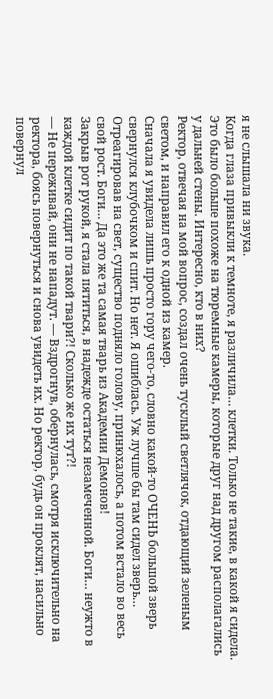я не слышала ни звука.
Когда глаза привыкли к темноте, я различила… клетки. Только не такие, в какой я сидела. Это было больше похоже на тюремные камеры, которые друг над другом располагались у дальней стены. Интересно, кто в них?
Ректор, отвечая на мой вопрос, создал очень тусклый светлячок, отдающий зеленым светом, и направил его к одной из камер.
Сначала я увидела лишь просто гору чего-то, словно какой-то ОЧЕНЬ большой зверь свернулся клубочком и спит. Но нет. Я ошиблась. Уж лучше бы там сидел зверь…
Отреагировав на свет, существо подняло голову, принюхалось, а потом встало во весь свой рост. Боги… Да это же та самая тварь из Академии Демонов!
Закрыв рот рукой, я стала пятиться, в надежде остаться незамеченной. Боги… неужто в каждой клетке сидит по такой твари?! Сколько же их тут?!
— Не переживай, они не нападут. — Вздрогнув, обернулась, смотря исключительно на ректора, боясь повернуться и снова увидеть их. Но ректор, будь он проклят, насильно повернул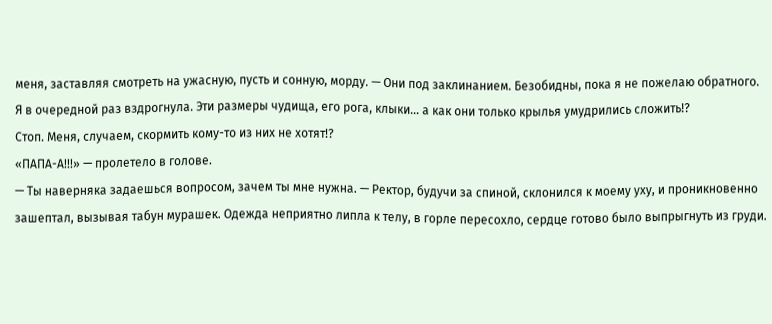меня, заставляя смотреть на ужасную, пусть и сонную, морду. — Они под заклинанием. Безобидны, пока я не пожелаю обратного.
Я в очередной раз вздрогнула. Эти размеры чудища, его рога, клыки… а как они только крылья умудрились сложить!?
Стоп. Меня, случаем, скормить кому-то из них не хотят!?
«ПАПА-А!!!» — пролетело в голове.
— Ты наверняка задаешься вопросом, зачем ты мне нужна. — Ректор, будучи за спиной, склонился к моему уху, и проникновенно зашептал, вызывая табун мурашек. Одежда неприятно липла к телу, в горле пересохло, сердце готово было выпрыгнуть из груди.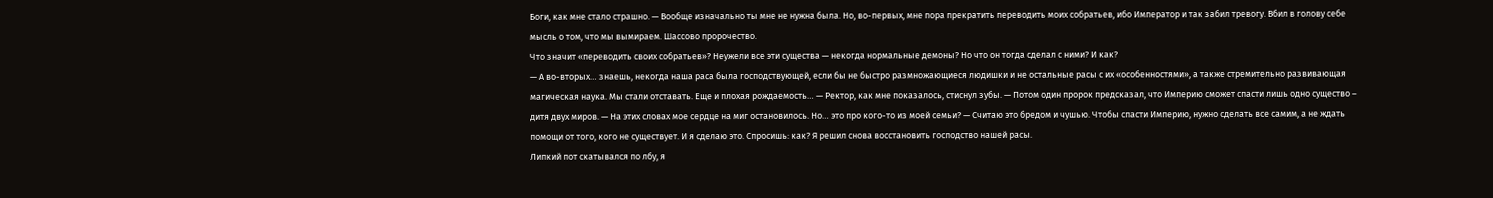Боги, как мне стало страшно. — Вообще изначально ты мне не нужна была. Но, во-первых, мне пора прекратить переводить моих собратьев, ибо Император и так забил тревогу. Вбил в голову себе мысль о том, что мы вымираем. Шассово пророчество.
Что значит «переводить своих собратьев»? Неужели все эти существа — некогда нормальные демоны? Но что он тогда сделал с ними? И как?
— А во-вторых… знаешь, некогда наша раса была господствующей, если бы не быстро размножающиеся людишки и не остальные расы с их «особенностями», а также стремительно развивающая магическая наука. Мы стали отставать. Еще и плохая рождаемость… — Ректор, как мне показалось, стиснул зубы. — Потом один пророк предсказал, что Империю сможет спасти лишь одно существо – дитя двух миров. — На этих словах мое сердце на миг остановилось. Но… это про кого-то из моей семьи? — Считаю это бредом и чушью. Чтобы спасти Империю, нужно сделать все самим, а не ждать помощи от того, кого не существует. И я сделаю это. Спросишь: как? Я решил снова восстановить господство нашей расы.
Липкий пот скатывался по лбу, я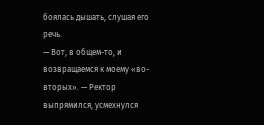боялась дышать, слушая его речь.
— Вот, в общем-то, и возвращаемся к моему «во-вторых». — Ректор выпрямился, усмехнулся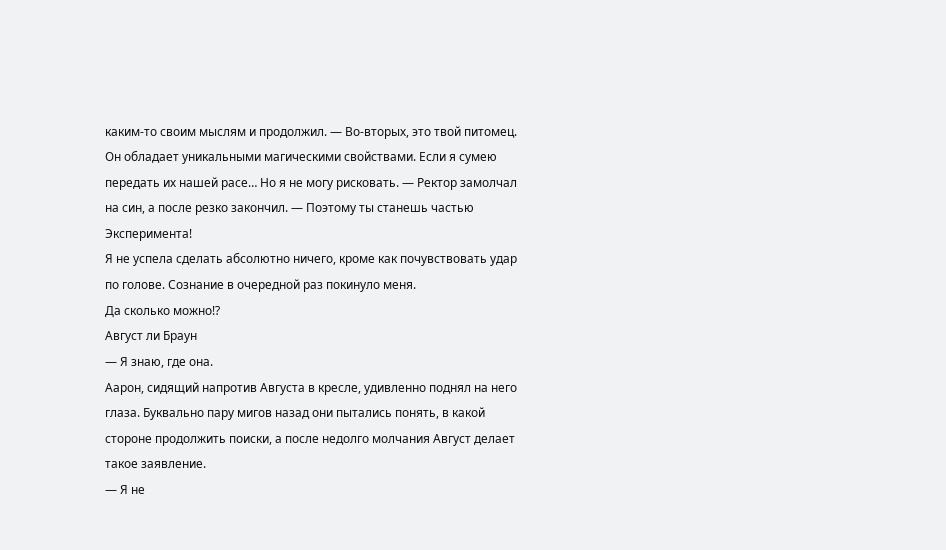каким-то своим мыслям и продолжил. — Во-вторых, это твой питомец. Он обладает уникальными магическими свойствами. Если я сумею передать их нашей расе… Но я не могу рисковать. — Ректор замолчал на син, а после резко закончил. — Поэтому ты станешь частью Эксперимента!
Я не успела сделать абсолютно ничего, кроме как почувствовать удар по голове. Сознание в очередной раз покинуло меня.
Да сколько можно!?
Август ли Браун
— Я знаю, где она.
Аарон, сидящий напротив Августа в кресле, удивленно поднял на него глаза. Буквально пару мигов назад они пытались понять, в какой стороне продолжить поиски, а после недолго молчания Август делает такое заявление.
— Я не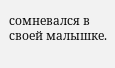сомневался в своей малышке.